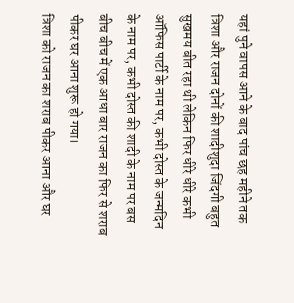यहां पुने वापस आने के बाद पांच छह महीने तक त्रिशा और राजन दोनों की शादीशुदा जिंदगी बहुत सुखमय बीत रहा थी लेकिन फिर धीरे धीरे कभी ऑफिस पार्टी के नाम पर, कभी दोस्त के जन्मदिन के नाम पर, कभी दोस्त की शादी के नाम पर बस बीच बीच में एक आधा बार राजन का फिर से शराब पीकर घर आना शुरू हो गया।
त्रिशा को राजन का शराब पीकर आना और घर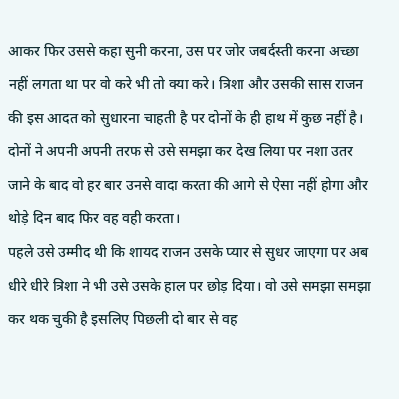आकर फिर उससे कहा सुनी करना, उस पर जोर जबर्दस्ती करना अच्छा नहीं लगता था पर वो करे भी तो क्या करे। त्रिशा और उसकी सास राजन की इस आदत को सुधारना चाहती है पर दोनों के ही हाथ में कुछ नहीं है। दोनों ने अपनी अपनी तरफ से उसे समझा कर देख लिया पर नशा उतर जाने के बाद वो हर बार उनसे वादा करता की आगे से ऐसा नहीं होगा और थोड़े दिन बाद फिर वह वही करता।
पहले उसे उम्मीद थी कि शायद राजन उसके प्यार से सुधर जाएगा पर अब धीरे धीरे त्रिशा ने भी उसे उसके हाल पर छोड़ दिया। वो उसे समझा समझा कर थक चुकी है इसलिए पिछली दो बार से वह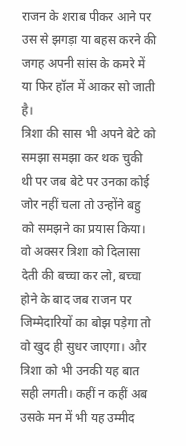राजन के शराब पीकर आने पर उस से झगड़ा या बहस करने की जगह अपनी सांस के कमरे में या फिर हॉल में आकर सो जाती है।
त्रिशा की सास भी अपने बेटे को समझा समझा कर थक चुकी थी पर जब बेटे पर उनका कोई जोर नहीं चला तो उन्होंने बहु को समझने का प्रयास किया। वो अक्सर त्रिशा को दिलासा देती की बच्चा कर लो, बच्चा होने के बाद जब राजन पर जिम्मेदारियों का बोझ पड़ेगा तो वो खुद ही सुधर जाएगा। और त्रिशा को भी उनकी यह बात सही लगती। कहीं न कहीं अब उसके मन में भी यह उम्मीद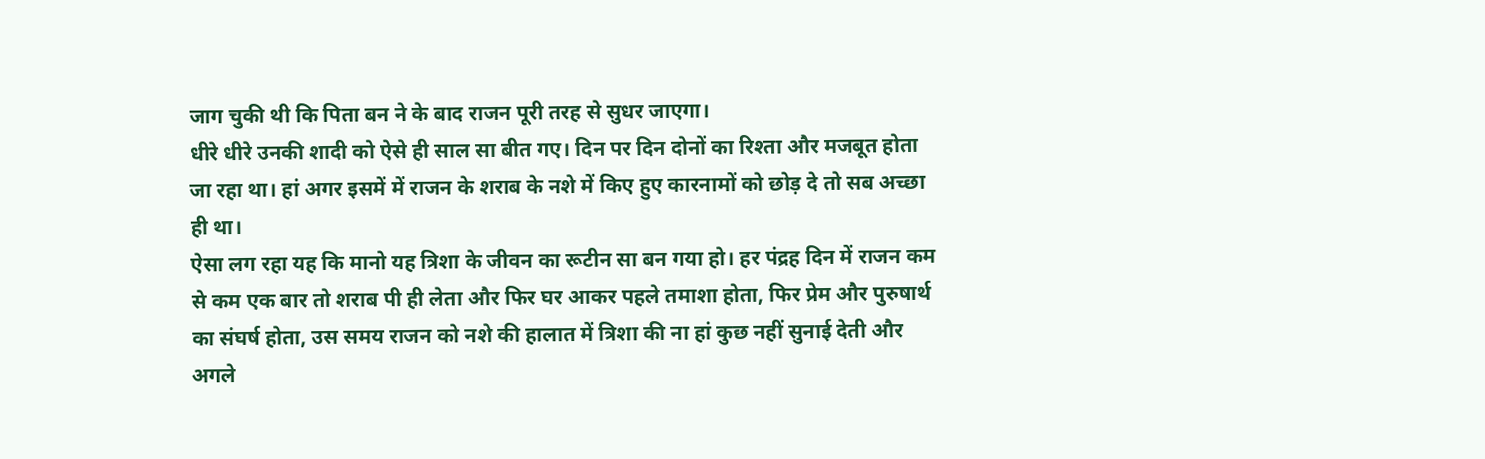जाग चुकी थी कि पिता बन ने के बाद राजन पूरी तरह से सुधर जाएगा।
धीरे धीरे उनकी शादी को ऐसे ही साल सा बीत गए। दिन पर दिन दोनों का रिश्ता और मजबूत होता जा रहा था। हां अगर इसमें में राजन के शराब के नशे में किए हुए कारनामों को छोड़ दे तो सब अच्छा ही था।
ऐसा लग रहा यह कि मानो यह त्रिशा के जीवन का रूटीन सा बन गया हो। हर पंद्रह दिन में राजन कम से कम एक बार तो शराब पी ही लेता और फिर घर आकर पहले तमाशा होता, फिर प्रेम और पुरुषार्थ का संघर्ष होता, उस समय राजन को नशे की हालात में त्रिशा की ना हां कुछ नहीं सुनाई देती और अगले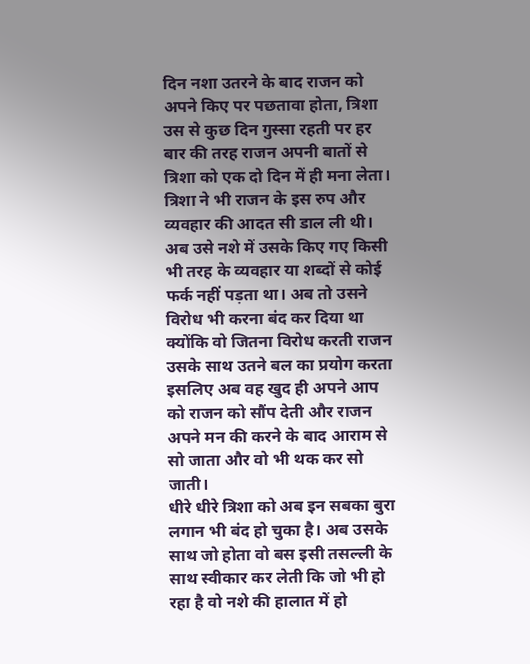दिन नशा उतरने के बाद राजन को अपने किए पर पछतावा होता, त्रिशा उस से कुछ दिन गुस्सा रहती पर हर बार की तरह राजन अपनी बातों से त्रिशा को एक दो दिन में ही मना लेता।
त्रिशा ने भी राजन के इस रुप और व्यवहार की आदत सी डाल ली थी। अब उसे नशे में उसके किए गए किसी भी तरह के व्यवहार या शब्दों से कोई फर्क नहीं पड़ता था। अब तो उसने विरोध भी करना बंद कर दिया था क्योंकि वो जितना विरोध करती राजन उसके साथ उतने बल का प्रयोग करता इसलिए अब वह खुद ही अपने आप को राजन को सौंप देती और राजन अपने मन की करने के बाद आराम से सो जाता और वो भी थक कर सो जाती।
धीरे धीरे त्रिशा को अब इन सबका बुरा लगान भी बंद हो चुका है। अब उसके साथ जो होता वो बस इसी तसल्ली के साथ स्वीकार कर लेती कि जो भी हो रहा है वो नशे की हालात में हो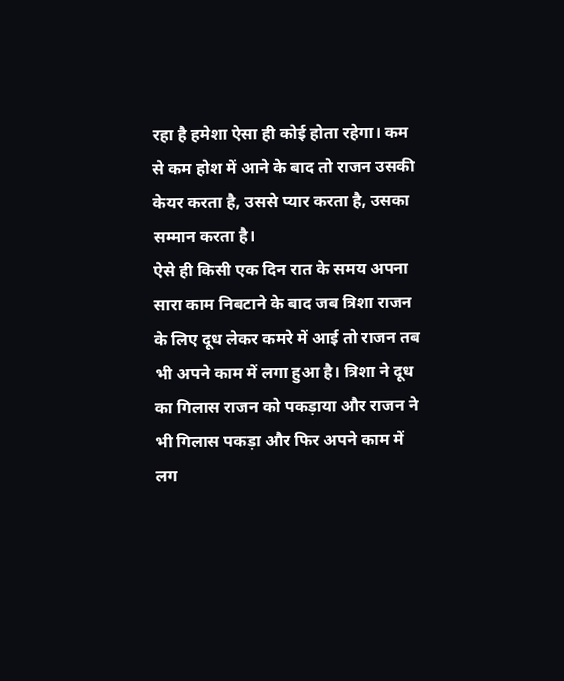रहा है हमेशा ऐसा ही कोई होता रहेगा। कम से कम होश में आने के बाद तो राजन उसकी केयर करता है, उससे प्यार करता है, उसका सम्मान करता है।
ऐसे ही किसी एक दिन रात के समय अपना सारा काम निबटाने के बाद जब त्रिशा राजन के लिए दूध लेकर कमरे में आई तो राजन तब भी अपने काम में लगा हुआ है। त्रिशा ने दूध का गिलास राजन को पकड़ाया और राजन ने भी गिलास पकड़ा और फिर अपने काम में लग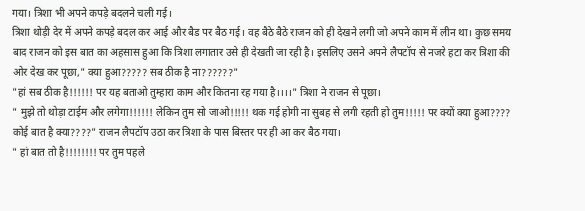गया। त्रिशा भी अपने कपड़े बदलने चली गई।
त्रिशा थोड़ी देर में अपने कपड़े बदल कर आई और बैड पर बैठ गई। वह बैठे बैठे राजन को ही देखने लगी जो अपने काम में लीन था। कुछ समय बाद राजन को इस बात का अहसास हुआ कि त्रिशा लगातार उसे ही देखती जा रही है। इसलिए उसने अपने लैपटॉप से नजरे हटा कर त्रिशा की ओर देख कर पूछा," क्या हुआ????? सब ठीक है ना??????"
"हां सब ठीक है!!!!!! पर यह बताओ तुम्हारा काम और कितना रह गया है।।।।" त्रिशा ने राजन से पूछा।
" मुझे तो थोड़ा टाईम और लगेगा!!!!!! लेकिन तुम सो जाओ!!!!! थक गई होगी ना सुबह से लगी रहती हो तुम!!!!! पर क्यों क्या हुआ???? कोई बात है क्या????" राजन लैपटॉप उठा कर त्रिशा के पास बिस्तर पर ही आ कर बैठ गया।
" हां बात तो है!!!!!!!! पर तुम पहले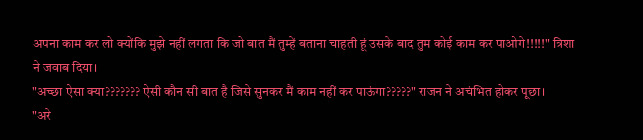अपना काम कर लो क्योंकि मुझे नहीं लगता कि जो बात मैं तुम्हें बताना चाहती हूं उसके बाद तुम कोई काम कर पाओगे!!!!!" त्रिशा ने जवाब दिया।
"अच्छा ऐसा क्या??????? ऐसी कौन सी बात है जिसे सुनकर मैं काम नहीं कर पाऊंगा?????" राजन ने अचंभित होकर पूछा।
"अरे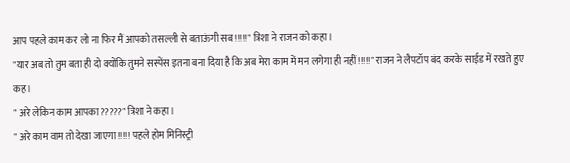आप पहले काम कर लो ना फिर मैं आपको तसल्ली से बताऊंगी सब!!!!!" त्रिशा ने राजन को कहा।
"यार अब तो तुम बता ही दो क्योंकि तुमने सस्पेंस इतना बना दिया है कि अब मेरा काम में मन लगेगा ही नहीं!!!!!" राजन ने लैपटॉप बंद करके साईड में रखते हुए कह।
" अरे लेकिन काम आपका?????" त्रिशा ने कहा।
" अरे काम वाम तो देखा जाएगा!!!!! पहले होम मिनिस्ट्री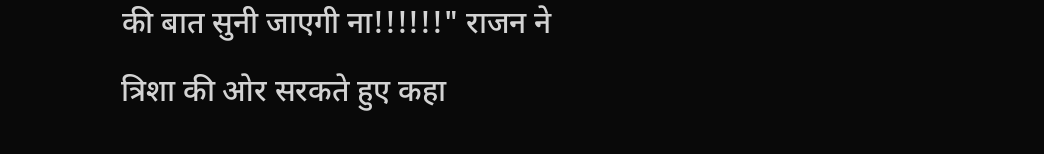की बात सुनी जाएगी ना!!!!!!" राजन ने त्रिशा की ओर सरकते हुए कहा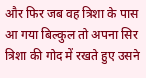और फिर जब वह त्रिशा के पास आ गया बिल्कुल तो अपना सिर त्रिशा की गोद में रखते हुए उसने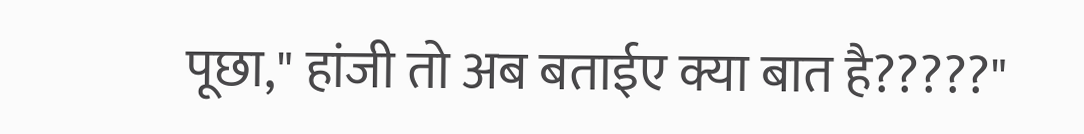पूछा," हांजी तो अब बताईए क्या बात है?????"